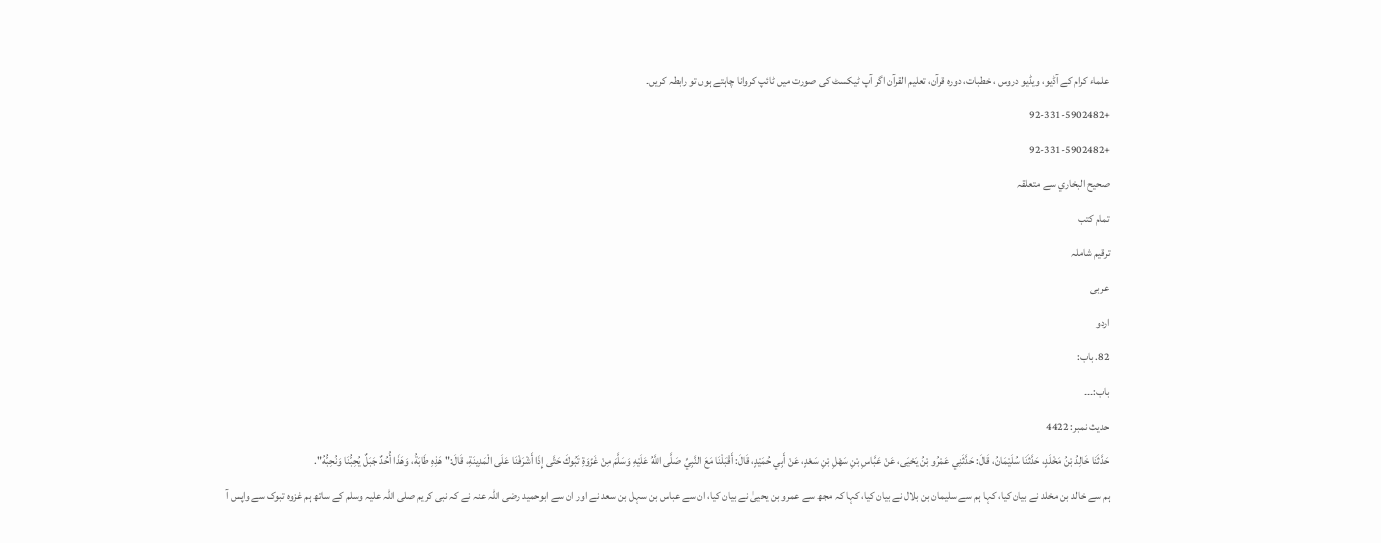علماء کرام کے آڈیو، ویڈیو دروس ، خطبات، دورہ قرآن، تعلیم القرآن اگر آپ ٹیکسٹ کی صورت میں ٹائپ کروانا چاہتے ہوں تو رابطہ کریں۔
+92-331-5902482
+92-331-5902482
صحيح البخاري سے متعلقہ
تمام کتب
ترقیم شاملہ
عربی
اردو
82. باب:
باب:۔۔۔
حدیث نمبر: 4422
حَدَّثَنَا خَالِدُ بْنُ مَخْلَدٍ، حَدَّثَنَا سُلَيْمَانُ، قَالَ: حَدَّثَنِي عَمْرُو بْنُ يَحْيَى، عَنْ عَبَّاسِ بْنِ سَهْلِ بْنِ سَعْدٍ، عَنْ أَبِي حُمَيْدٍ، قَالَ: أَقْبَلْنَا مَعَ النَّبِيِّ صَلَّى اللَّهُ عَلَيْهِ وَسَلَّمَ مِنْ غَزْوَةِ تَبُوكَ حَتَّى إِذَا أَشْرَفْنَا عَلَى الْمَدِينَةِ، قَالَ:" هَذِهِ طَابَةُ، وَهَذَا أُحُدٌ جَبَلٌ يُحِبُّنَا وَنُحِبُّهُ".
ہم سے خالد بن مخلد نے بیان کیا، کہا ہم سے سلیمان بن بلال نے بیان کیا، کہا کہ مجھ سے عمرو بن یحییٰ نے بیان کیا، ان سے عباس بن سہل بن سعد نے اور ان سے ابوحمید رضی اللہ عنہ نے کہ نبی کریم صلی اللہ علیہ وسلم کے ساتھ ہم غزوہ تبوک سے واپس آ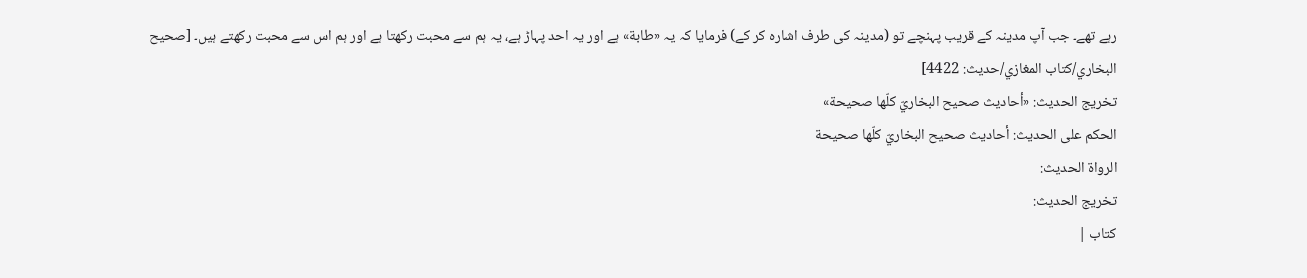رہے تھے۔ جب آپ مدینہ کے قریب پہنچے تو (مدینہ کی طرف اشارہ کر کے) فرمایا کہ یہ «طابة» ہے اور یہ احد پہاڑ ہے، یہ ہم سے محبت رکھتا ہے اور ہم اس سے محبت رکھتے ہیں۔ [صحيح البخاري/كتاب المغازي/حدیث: 4422]
تخریج الحدیث: «أحاديث صحيح البخاريّ كلّها صحيحة»
الحكم على الحديث: أحاديث صحيح البخاريّ كلّها صحيحة
الرواة الحديث:
تخريج الحديث:
کتاب |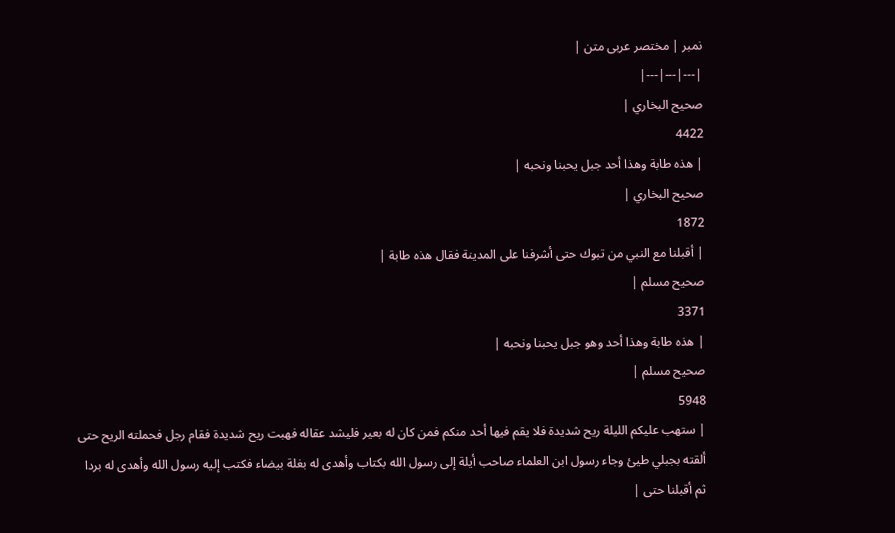نمبر | مختصر عربی متن |
|---|---|---|
صحيح البخاري |
4422
| هذه طابة وهذا أحد جبل يحبنا ونحبه |
صحيح البخاري |
1872
| أقبلنا مع النبي من تبوك حتى أشرفنا على المدينة فقال هذه طابة |
صحيح مسلم |
3371
| هذه طابة وهذا أحد وهو جبل يحبنا ونحبه |
صحيح مسلم |
5948
| ستهب عليكم الليلة ريح شديدة فلا يقم فيها أحد منكم فمن كان له بعير فليشد عقاله فهبت ريح شديدة فقام رجل فحملته الريح حتى ألقته بجبلي طيئ وجاء رسول ابن العلماء صاحب أيلة إلى رسول الله بكتاب وأهدى له بغلة بيضاء فكتب إليه رسول الله وأهدى له بردا ثم أقبلنا حتى |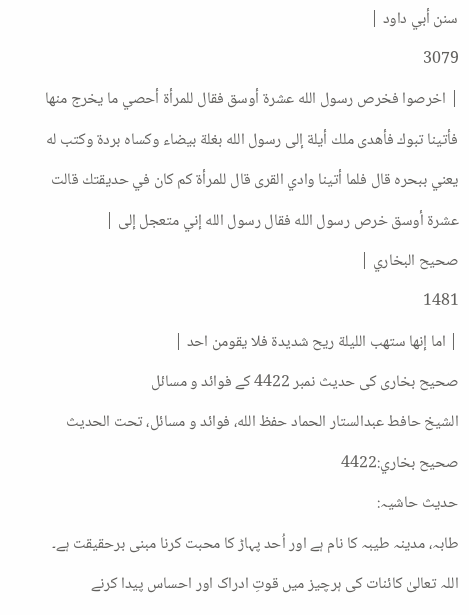سنن أبي داود |
3079
| اخرصوا فخرص رسول الله عشرة أوسق فقال للمرأة أحصي ما يخرج منها فأتينا تبوك فأهدى ملك أيلة إلى رسول الله بغلة بيضاء وكساه بردة وكتب له يعني ببحره قال فلما أتينا وادي القرى قال للمرأة كم كان في حديقتك قالت عشرة أوسق خرص رسول الله فقال رسول الله إني متعجل إلى |
صحيح البخاري |
1481
| اما إنها ستهب الليلة ريح شديدة فلا يقومن احد |
صحیح بخاری کی حدیث نمبر 4422 کے فوائد و مسائل
الشيخ حافط عبدالستار الحماد حفظ الله، فوائد و مسائل، تحت الحديث صحيح بخاري:4422
حدیث حاشیہ:
طابہ، مدینہ طیبہ کا نام ہے اور اُحد پہاڑ کا محبت کرنا مبنی برحقیقت ہے۔
اللہ تعالیٰ کائنات کی ہرچیز میں قوتِ ادراک اور احساس پیدا کرنے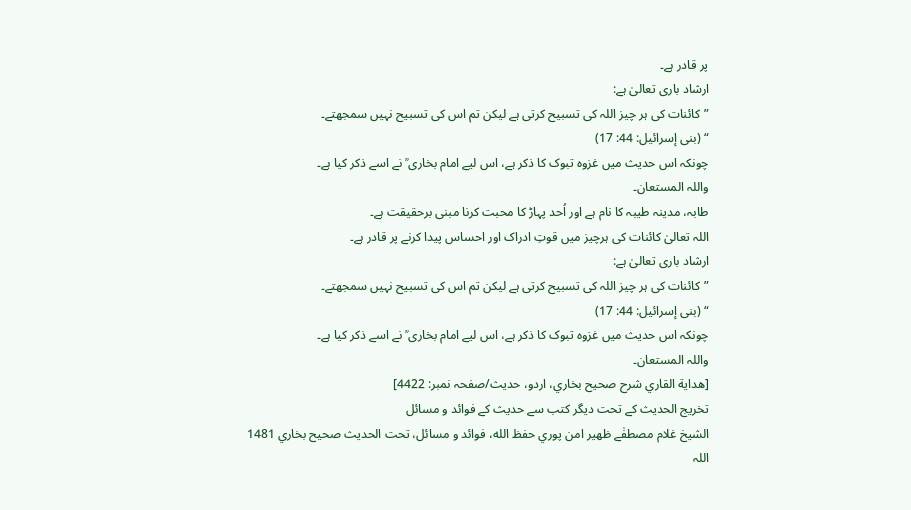پر قادر ہے۔
ارشاد باری تعالیٰ ہے:
”کائنات کی ہر چیز اللہ کی تسبیح کرتی ہے لیکن تم اس کی تسبیح نہیں سمجھتے۔
“ (بنی إسرائیل: 44: 17)
چونکہ اس حدیث میں غزوہ تبوک کا ذکر ہے، اس لیے امام بخاری ؒ نے اسے ذکر کیا ہے۔
واللہ المستعان۔
طابہ، مدینہ طیبہ کا نام ہے اور اُحد پہاڑ کا محبت کرنا مبنی برحقیقت ہے۔
اللہ تعالیٰ کائنات کی ہرچیز میں قوتِ ادراک اور احساس پیدا کرنے پر قادر ہے۔
ارشاد باری تعالیٰ ہے:
”کائنات کی ہر چیز اللہ کی تسبیح کرتی ہے لیکن تم اس کی تسبیح نہیں سمجھتے۔
“ (بنی إسرائیل: 44: 17)
چونکہ اس حدیث میں غزوہ تبوک کا ذکر ہے، اس لیے امام بخاری ؒ نے اسے ذکر کیا ہے۔
واللہ المستعان۔
[هداية القاري شرح صحيح بخاري، اردو، حدیث/صفحہ نمبر: 4422]
تخریج الحدیث کے تحت دیگر کتب سے حدیث کے فوائد و مسائل
الشيخ غلام مصطفٰے ظهير امن پوري حفظ الله، فوائد و مسائل، تحت الحديث صحيح بخاري 1481
اللہ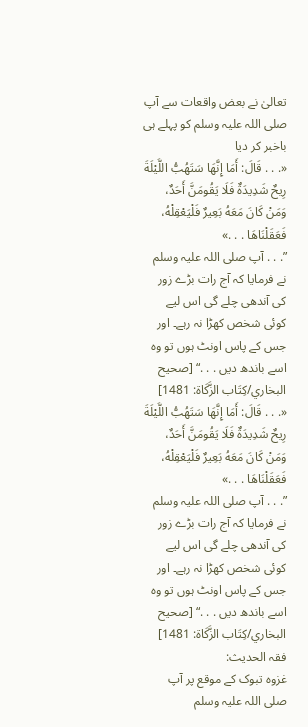تعالیٰ نے بعض واقعات سے آپ صلی اللہ علیہ وسلم کو پہلے ہی باخبر کر دیا
«. . . قَالَ: أَمَا إِنَّهَا سَتَهُبُّ اللَّيْلَةَ رِيحٌ شَدِيدَةٌ فَلَا يَقُومَنَّ أَحَدٌ، وَمَنْ كَانَ مَعَهُ بَعِيرٌ فَلْيَعْقِلْهُ، فَعَقَلْنَاهَا . . .»
”. . . آپ صلی اللہ علیہ وسلم نے فرمایا کہ آج رات بڑے زور کی آندھی چلے گی اس لیے کوئی شخص کھڑا نہ رہے۔ اور جس کے پاس اونٹ ہوں تو وہ اسے باندھ دیں . . .“ [صحيح البخاري/كِتَاب الزَّكَاة: 1481]
«. . . قَالَ: أَمَا إِنَّهَا سَتَهُبُّ اللَّيْلَةَ رِيحٌ شَدِيدَةٌ فَلَا يَقُومَنَّ أَحَدٌ، وَمَنْ كَانَ مَعَهُ بَعِيرٌ فَلْيَعْقِلْهُ، فَعَقَلْنَاهَا . . .»
”. . . آپ صلی اللہ علیہ وسلم نے فرمایا کہ آج رات بڑے زور کی آندھی چلے گی اس لیے کوئی شخص کھڑا نہ رہے۔ اور جس کے پاس اونٹ ہوں تو وہ اسے باندھ دیں . . .“ [صحيح البخاري/كِتَاب الزَّكَاة: 1481]
فقہ الحدیث:
غزوہ تبوک کے موقع پر آپ صلی اللہ علیہ وسلم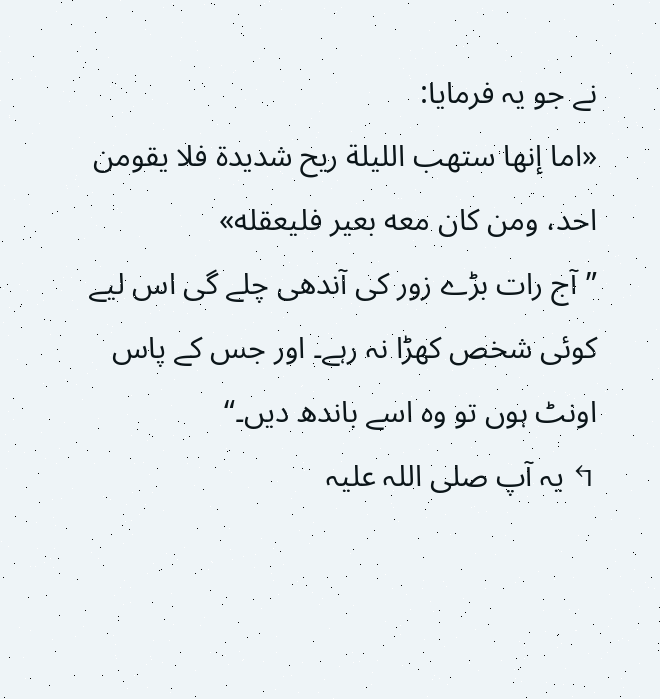نے جو یہ فرمایا:
«اما إنها ستهب الليلة ريح شديدة فلا يقومن احد، ومن كان معه بعير فليعقله»
”آج رات بڑے زور کی آندھی چلے گی اس لیے کوئی شخص کھڑا نہ رہے۔ اور جس کے پاس اونٹ ہوں تو وہ اسے باندھ دیں۔“
↰ یہ آپ صلی اللہ علیہ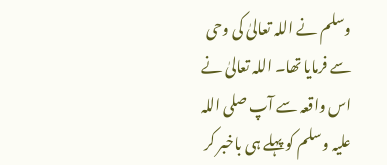وسلم نے اللہ تعالیٰ کی وحی سے فرمایا تھا۔ اللہ تعالیٰ نے اس واقعہ سے آپ صلی اللہ علیہ وسلم کو پہلے ہی باخبر کر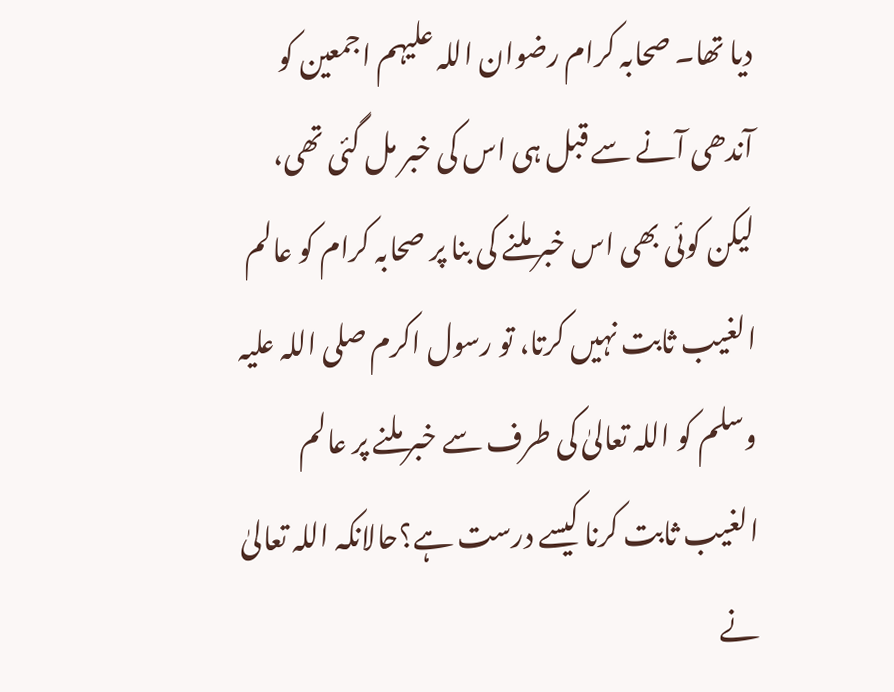دیا تھا۔ صحابہ کرام رضوان اللہ علیہم اجمعین کو آندھی آنے سے قبل ہی اس کی خبر مل گئی تھی، لیکن کوئی بھی اس خبر ملنے کی بنا پر صحابہ کرام کو عالم الغیب ثابت نہیں کرتا، تو رسول اکرم صلی اللہ علیہ وسلم کو اللہ تعالیٰ کی طرف سے خبر ملنے پر عالم الغیب ثابت کرنا کیسے درست ہے؟حالانکہ اللہ تعالیٰ نے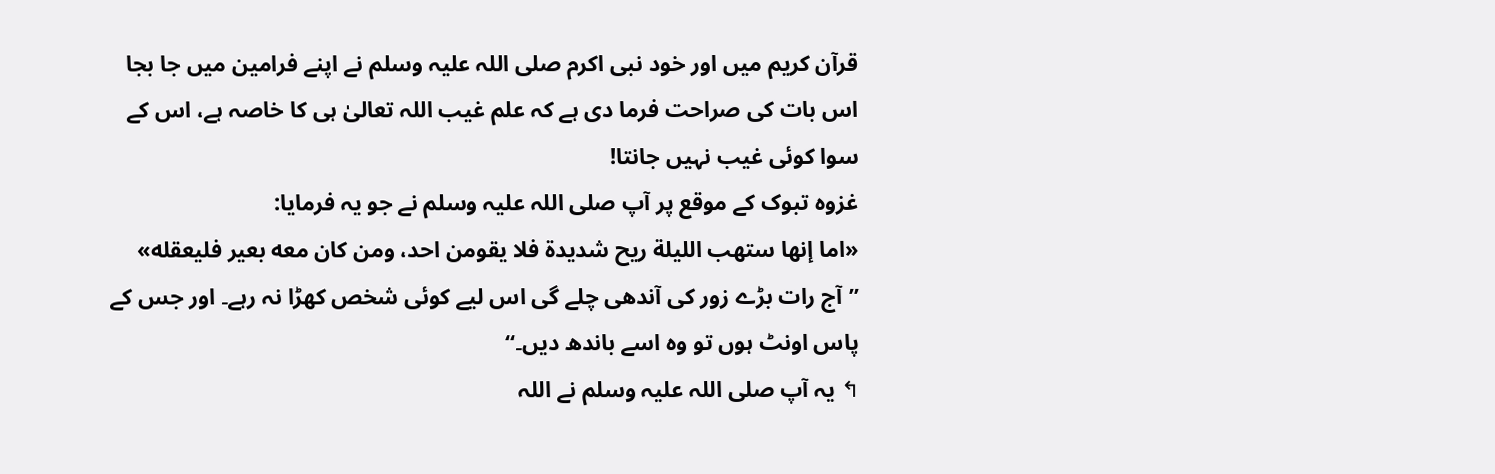قرآن کریم میں اور خود نبی اکرم صلی اللہ علیہ وسلم نے اپنے فرامین میں جا بجا اس بات کی صراحت فرما دی ہے کہ علم غیب اللہ تعالیٰ ہی کا خاصہ ہے، اس کے سوا کوئی غیب نہیں جانتا!
غزوہ تبوک کے موقع پر آپ صلی اللہ علیہ وسلم نے جو یہ فرمایا:
«اما إنها ستهب الليلة ريح شديدة فلا يقومن احد، ومن كان معه بعير فليعقله»
”آج رات بڑے زور کی آندھی چلے گی اس لیے کوئی شخص کھڑا نہ رہے۔ اور جس کے پاس اونٹ ہوں تو وہ اسے باندھ دیں۔“
↰ یہ آپ صلی اللہ علیہ وسلم نے اللہ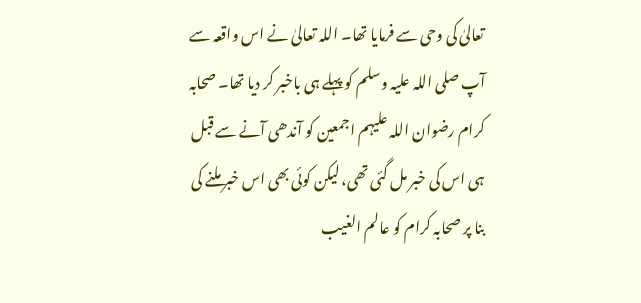تعالیٰ کی وحی سے فرمایا تھا۔ اللہ تعالیٰ نے اس واقعہ سے آپ صلی اللہ علیہ وسلم کو پہلے ہی باخبر کر دیا تھا۔ صحابہ کرام رضوان اللہ علیہم اجمعین کو آندھی آنے سے قبل ہی اس کی خبر مل گئی تھی، لیکن کوئی بھی اس خبر ملنے کی بنا پر صحابہ کرام کو عالم الغیب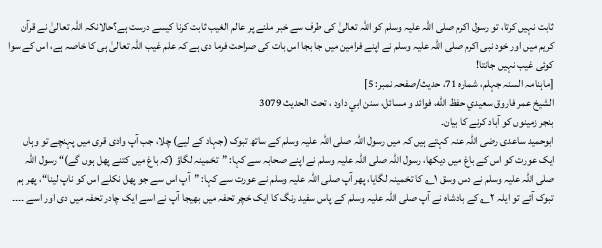ثابت نہیں کرتا، تو رسول اکرم صلی اللہ علیہ وسلم کو اللہ تعالیٰ کی طرف سے خبر ملنے پر عالم الغیب ثابت کرنا کیسے درست ہے؟حالانکہ اللہ تعالیٰ نے قرآن کریم میں اور خود نبی اکرم صلی اللہ علیہ وسلم نے اپنے فرامین میں جا بجا اس بات کی صراحت فرما دی ہے کہ علم غیب اللہ تعالیٰ ہی کا خاصہ ہے، اس کے سوا کوئی غیب نہیں جانتا!
[ماہنامہ السنہ جہلم، شمارہ 71، حدیث/صفحہ نمبر: 5]
الشيخ عمر فاروق سعيدي حفظ الله، فوائد و مسائل، سنن ابي داود ، تحت الحديث 3079
بنجر زمینوں کو آباد کرنے کا بیان۔
ابوحمید ساعدی رضی اللہ عنہ کہتے ہیں کہ میں رسول اللہ صلی اللہ علیہ وسلم کے ساتھ تبوک (جہاد کے لیے) چلا، جب آپ وادی قری میں پہنچے تو وہاں ایک عورت کو اس کے باغ میں دیکھا، رسول اللہ صلی اللہ علیہ وسلم نے اپنے صحابہ سے کہا: ”تخمینہ لگاؤ (کہ باغ میں کتنے پھل ہوں گے)“ رسول اللہ صلی اللہ علیہ وسلم نے دس وسق ۱؎ کا تخمینہ لگایا، پھر آپ صلی اللہ علیہ وسلم نے عورت سے کہا: ”آپ اس سے جو پھل نکلے اس کو ناپ لینا“، پھر ہم تبوک آئے تو ایلہ ۲؎ کے بادشاہ نے آپ صلی اللہ علیہ وسلم کے پاس سفید رنگ کا ایک خچر تحفہ میں بھیجا آپ نے اسے ایک چادر تحفہ میں دی اور اسے ۔۔۔۔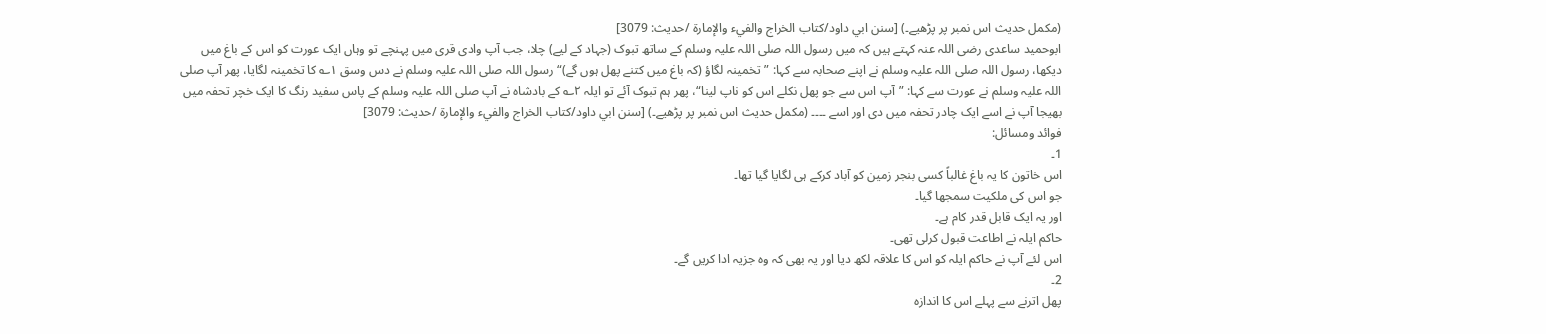(مکمل حدیث اس نمبر پر پڑھیے۔) [سنن ابي داود/كتاب الخراج والفيء والإمارة /حدیث: 3079]
ابوحمید ساعدی رضی اللہ عنہ کہتے ہیں کہ میں رسول اللہ صلی اللہ علیہ وسلم کے ساتھ تبوک (جہاد کے لیے) چلا، جب آپ وادی قری میں پہنچے تو وہاں ایک عورت کو اس کے باغ میں دیکھا، رسول اللہ صلی اللہ علیہ وسلم نے اپنے صحابہ سے کہا: ”تخمینہ لگاؤ (کہ باغ میں کتنے پھل ہوں گے)“ رسول اللہ صلی اللہ علیہ وسلم نے دس وسق ۱؎ کا تخمینہ لگایا، پھر آپ صلی اللہ علیہ وسلم نے عورت سے کہا: ”آپ اس سے جو پھل نکلے اس کو ناپ لینا“، پھر ہم تبوک آئے تو ایلہ ۲؎ کے بادشاہ نے آپ صلی اللہ علیہ وسلم کے پاس سفید رنگ کا ایک خچر تحفہ میں بھیجا آپ نے اسے ایک چادر تحفہ میں دی اور اسے ۔۔۔۔ (مکمل حدیث اس نمبر پر پڑھیے۔) [سنن ابي داود/كتاب الخراج والفيء والإمارة /حدیث: 3079]
فوائد ومسائل:
1۔
اس خاتون کا یہ باغ غالباً کسی بنجر زمین کو آباد کرکے ہی لگایا گیا تھا۔
جو اس کی ملکیت سمجھا گیا۔
اور یہ ایک قابل قدر کام ہے۔
حاکم ایلہ نے اطاعت قبول کرلی تھی۔
اس لئے آپ نے حاکم ایلہ کو اس کا علاقہ لکھ دیا اور یہ بھی کہ وہ جزیہ ادا کریں گے۔
2۔
پھل اترنے سے پہلے اس کا اندازہ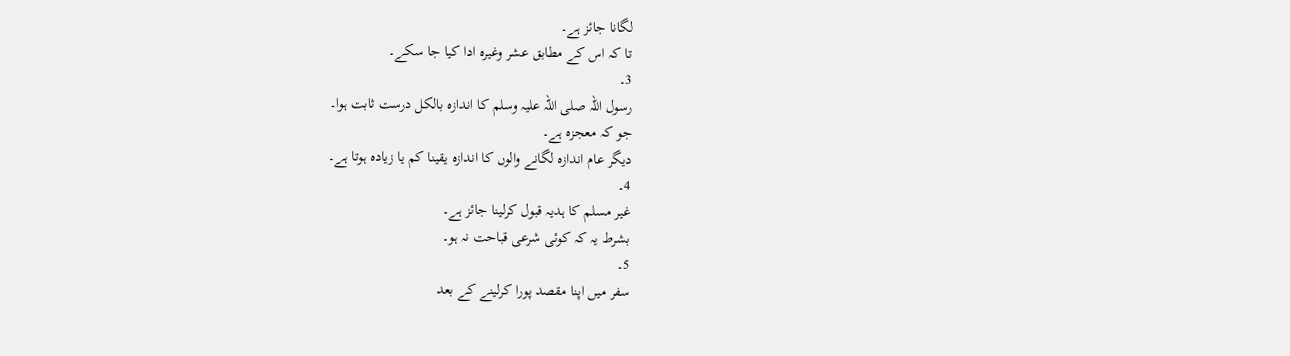لگانا جائز ہے۔
تا کہ اس کے مطابق عشر وغیرہ ادا کیا جا سکے۔
3۔
رسول اللہ صلی اللہ علیہ وسلم کا اندازہ بالکل درست ثابت ہوا۔
جو کہ معجزہ ہے۔
دیگر عام اندازہ لگانے والوں کا اندازہ یقینا کم یا زیادہ ہوتا ہے۔
4۔
غیر مسلم کا ہدیہ قبول کرلینا جائز ہے۔
بشرط یہ کہ کوئی شرعی قباحت نہ ہو۔
5۔
سفر میں اپنا مقصد پورا کرلینے کے بعد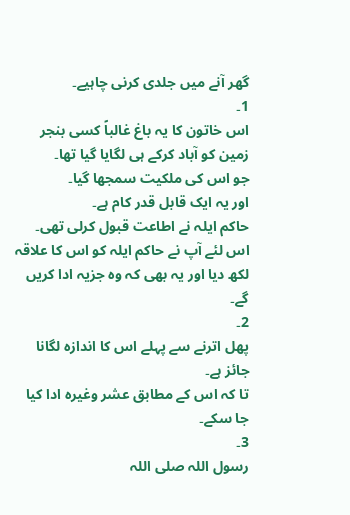گھر آنے میں جلدی کرنی چاہیے۔
1۔
اس خاتون کا یہ باغ غالباً کسی بنجر زمین کو آباد کرکے ہی لگایا گیا تھا۔
جو اس کی ملکیت سمجھا گیا۔
اور یہ ایک قابل قدر کام ہے۔
حاکم ایلہ نے اطاعت قبول کرلی تھی۔
اس لئے آپ نے حاکم ایلہ کو اس کا علاقہ لکھ دیا اور یہ بھی کہ وہ جزیہ ادا کریں گے۔
2۔
پھل اترنے سے پہلے اس کا اندازہ لگانا جائز ہے۔
تا کہ اس کے مطابق عشر وغیرہ ادا کیا جا سکے۔
3۔
رسول اللہ صلی اللہ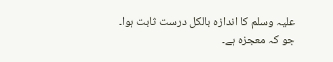علیہ وسلم کا اندازہ بالکل درست ثابت ہوا۔
جو کہ معجزہ ہے۔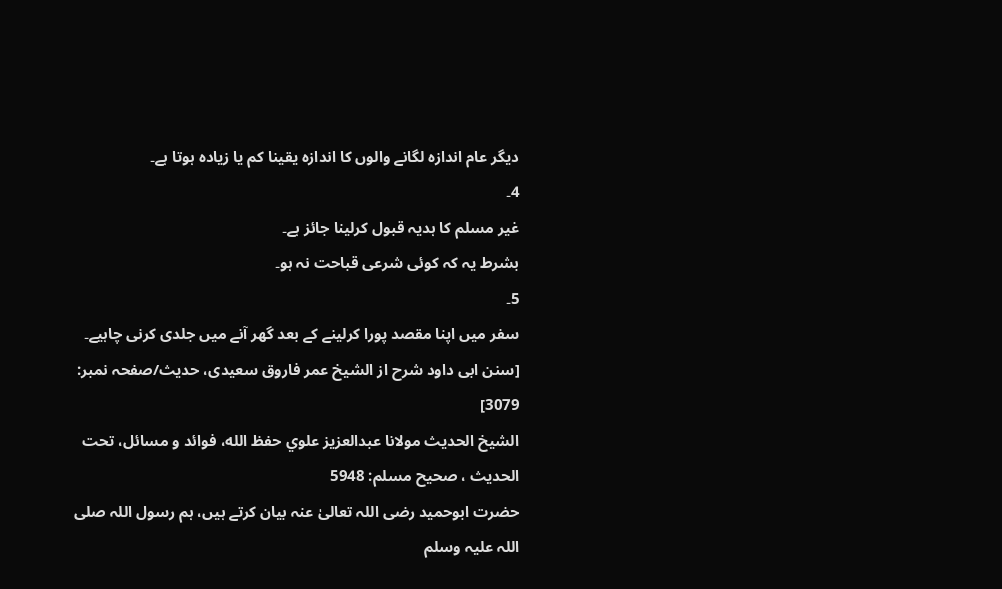دیگر عام اندازہ لگانے والوں کا اندازہ یقینا کم یا زیادہ ہوتا ہے۔
4۔
غیر مسلم کا ہدیہ قبول کرلینا جائز ہے۔
بشرط یہ کہ کوئی شرعی قباحت نہ ہو۔
5۔
سفر میں اپنا مقصد پورا کرلینے کے بعد گھر آنے میں جلدی کرنی چاہیے۔
[سنن ابی داود شرح از الشیخ عمر فاروق سعیدی، حدیث/صفحہ نمبر: 3079]
الشيخ الحديث مولانا عبدالعزيز علوي حفظ الله، فوائد و مسائل، تحت الحديث ، صحيح مسلم: 5948
حضرت ابوحمید رضی اللہ تعالیٰ عنہ بیان کرتے ہیں، ہم رسول اللہ صلی اللہ علیہ وسلم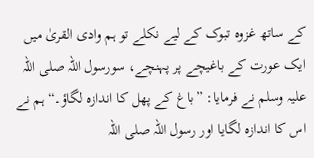کے ساتھ غزوہ تبوک کے لیے نکلے تو ہم وادی القریٰ میں ایک عورت کے باغیچے پر پہنچے، سورسول اللہ صلی اللہ علیہ وسلم نے فرمایا: ”باغ کے پھل کا اندازہ لگاؤ۔“ ہم نے اس کا اندازہ لگایا اور رسول اللہ صلی اللہ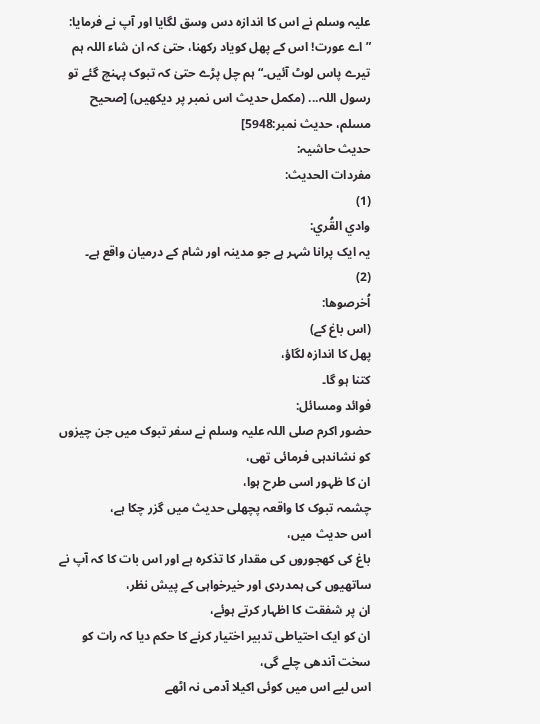علیہ وسلم نے اس کا اندازہ دس وسق لگایا اور آپ نے فرمایا: ”اے عورت! اس کے پھل کویاد رکھنا، حتیٰ کہ ان شاء اللہ ہم تیرے پاس لوٹ آئیں۔“ ہم چل پڑے حتیٰ کہ تبوک پہنچ گئے تو رسول اللہ... (مکمل حدیث اس نمبر پر دیکھیں) [صحيح مسلم، حديث نمبر:5948]
حدیث حاشیہ:
مفردات الحدیث:
(1)
وادي القُري:
یہ ایک پرانا شہر ہے جو مدینہ اور شام کے درمیان واقع ہے۔
(2)
اُخرصوها:
(اس باغ کے)
پھل کا اندازہ لگاؤ،
کتنا ہو گا۔
فوائد ومسائل:
حضور اکرم صلی اللہ علیہ وسلم نے سفر تبوک میں جن چیزوں کو نشاندہی فرمائی تھی،
ان کا ظہور اسی طرح ہوا،
چشمہ تبوک کا واقعہ پچھلی حدیث میں گزر چکا ہے،
اس حدیث میں،
باغ کی کھجوروں کی مقدار کا تذکرہ ہے اور اس بات کا کہ آپ نے ساتھیوں کی ہمدردی اور خیرخواہی کے پیش نظر،
ان پر شفقت کا اظہار کرتے ہوئے،
ان کو ایک احتیاطی تدبیر اختیار کرنے کا حکم دیا کہ رات کو سخت آندھی چلے گی،
اس لیے اس میں کوئی اکیلا آدمی نہ اٹھے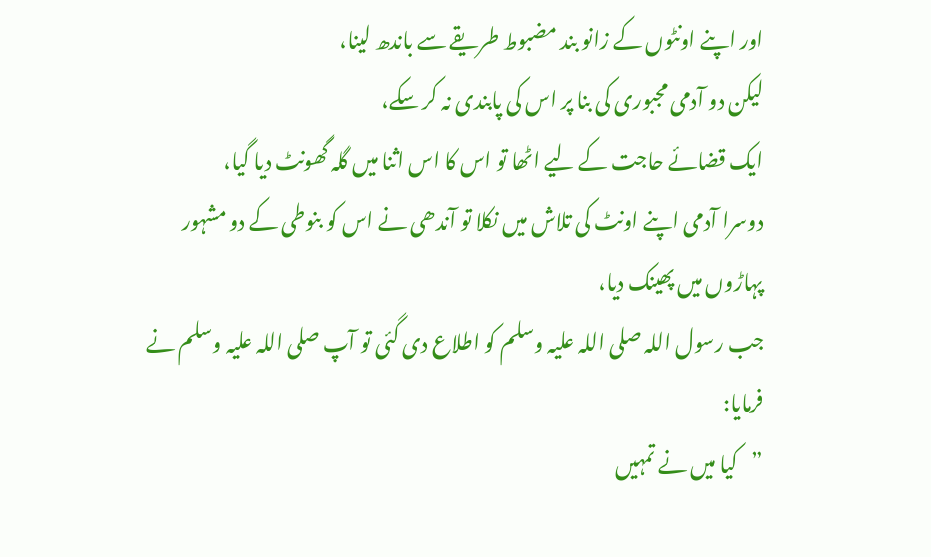اور اپنے اونٹوں کے زانو بند مضبوط طریقے سے باندھ لینا،
لیکن دو آدمی مجبوری کی بنا پر اس کی پابندی نہ کر سکے،
ایک قضائے حاجت کے لیے اٹھا تو اس کا اس اثنا میں گلہ گھونٹ دیا گیا،
دوسرا آدمی اپنے اونٹ کی تلاش میں نکلا تو آندھی نے اس کو بنوطی کے دو مشہور پہاڑوں میں پھینک دیا،
جب رسول اللہ صلی اللہ علیہ وسلم کو اطلاع دی گئی تو آپ صلی اللہ علیہ وسلم نے فرمایا:
”کیا میں نے تمہیں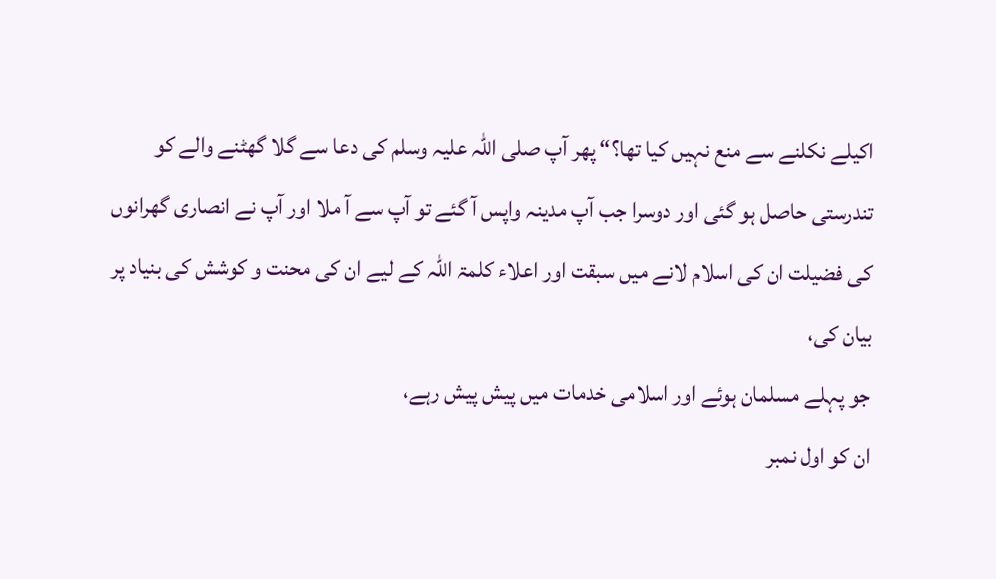اکیلے نکلنے سے منع نہیں کیا تھا؟“ پھر آپ صلی اللہ علیہ وسلم کی دعا سے گلا گھٹنے والے کو تندرستی حاصل ہو گئی اور دوسرا جب آپ مدینہ واپس آ گئے تو آپ سے آ ملا اور آپ نے انصاری گھرانوں کی فضیلت ان کی اسلام لانے میں سبقت اور اعلاء کلمۃ اللہ کے لیے ان کی محنت و کوشش کی بنیاد پر بیان کی،
جو پہلے مسلمان ہوئے اور اسلامی خدمات میں پیش پیش رہے،
ان کو اول نمبر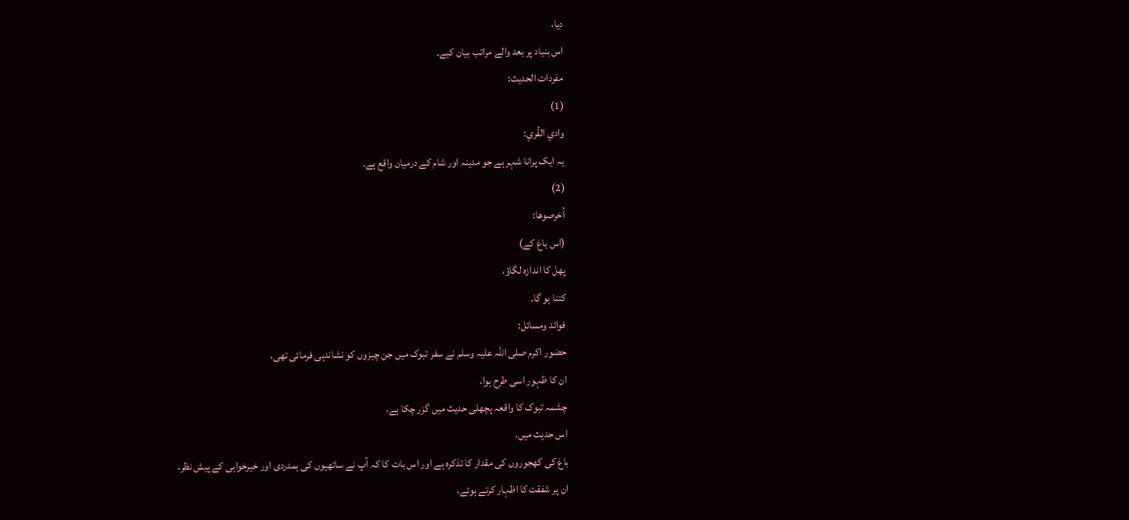دیا،
اس بنیاد پر بعد والے مراتب بیان کیے۔
مفردات الحدیث:
(1)
وادي القُري:
یہ ایک پرانا شہر ہے جو مدینہ اور شام کے درمیان واقع ہے۔
(2)
اُخرصوها:
(اس باغ کے)
پھل کا اندازہ لگاؤ،
کتنا ہو گا۔
فوائد ومسائل:
حضور اکرم صلی اللہ علیہ وسلم نے سفر تبوک میں جن چیزوں کو نشاندہی فرمائی تھی،
ان کا ظہور اسی طرح ہوا،
چشمہ تبوک کا واقعہ پچھلی حدیث میں گزر چکا ہے،
اس حدیث میں،
باغ کی کھجوروں کی مقدار کا تذکرہ ہے اور اس بات کا کہ آپ نے ساتھیوں کی ہمدردی اور خیرخواہی کے پیش نظر،
ان پر شفقت کا اظہار کرتے ہوئے،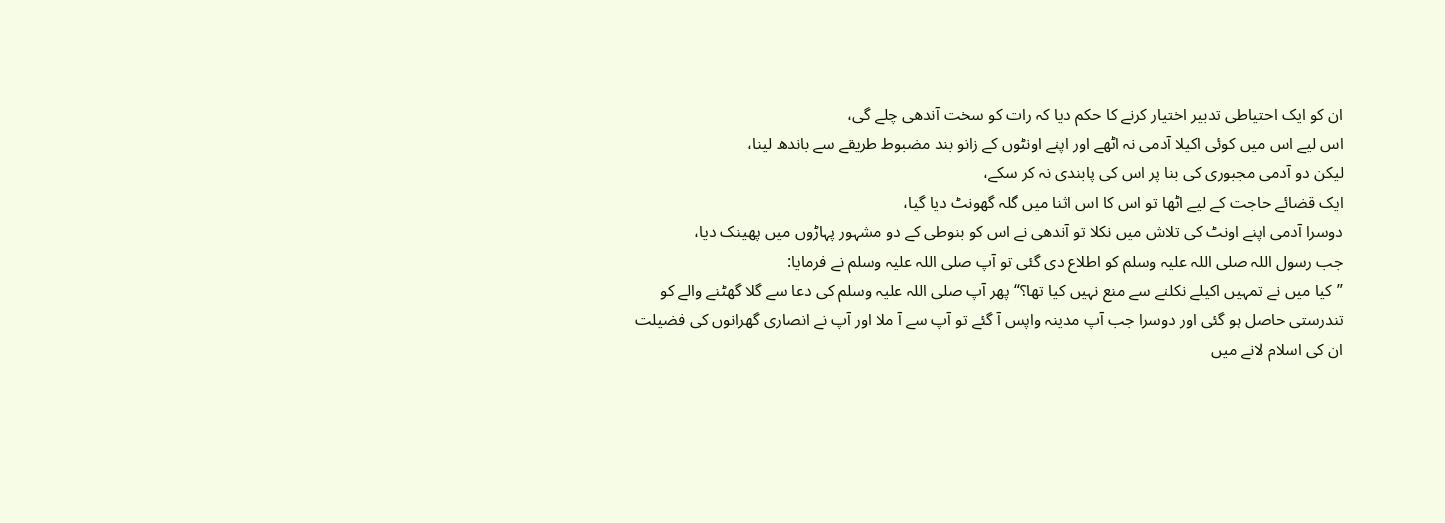ان کو ایک احتیاطی تدبیر اختیار کرنے کا حکم دیا کہ رات کو سخت آندھی چلے گی،
اس لیے اس میں کوئی اکیلا آدمی نہ اٹھے اور اپنے اونٹوں کے زانو بند مضبوط طریقے سے باندھ لینا،
لیکن دو آدمی مجبوری کی بنا پر اس کی پابندی نہ کر سکے،
ایک قضائے حاجت کے لیے اٹھا تو اس کا اس اثنا میں گلہ گھونٹ دیا گیا،
دوسرا آدمی اپنے اونٹ کی تلاش میں نکلا تو آندھی نے اس کو بنوطی کے دو مشہور پہاڑوں میں پھینک دیا،
جب رسول اللہ صلی اللہ علیہ وسلم کو اطلاع دی گئی تو آپ صلی اللہ علیہ وسلم نے فرمایا:
”کیا میں نے تمہیں اکیلے نکلنے سے منع نہیں کیا تھا؟“ پھر آپ صلی اللہ علیہ وسلم کی دعا سے گلا گھٹنے والے کو تندرستی حاصل ہو گئی اور دوسرا جب آپ مدینہ واپس آ گئے تو آپ سے آ ملا اور آپ نے انصاری گھرانوں کی فضیلت ان کی اسلام لانے میں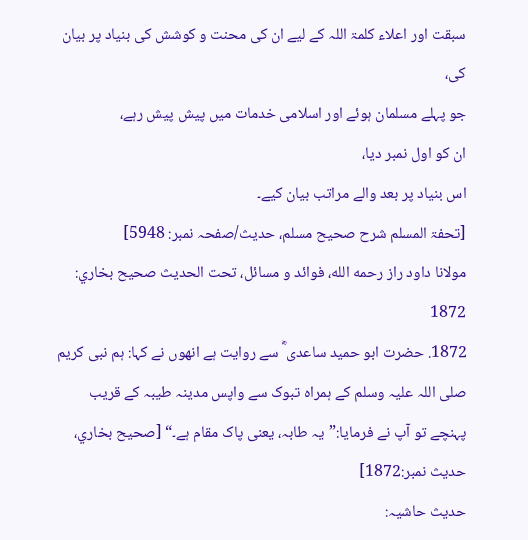سبقت اور اعلاء کلمۃ اللہ کے لیے ان کی محنت و کوشش کی بنیاد پر بیان کی،
جو پہلے مسلمان ہوئے اور اسلامی خدمات میں پیش پیش رہے،
ان کو اول نمبر دیا،
اس بنیاد پر بعد والے مراتب بیان کیے۔
[تحفۃ المسلم شرح صحیح مسلم، حدیث/صفحہ نمبر: 5948]
مولانا داود راز رحمه الله، فوائد و مسائل، تحت الحديث صحيح بخاري: 1872
1872. حضرت ابو حمید ساعدی ؓ سے روایت ہے انھوں نے کہا: ہم نبی کریم صلی اللہ علیہ وسلم کے ہمراہ تبوک سے واپس مدینہ طیبہ کے قریب پہنچے تو آپ نے فرمایا:”یہ طابہ، یعنی پاک مقام ہے۔“ [صحيح بخاري، حديث نمبر:1872]
حدیث حاشیہ: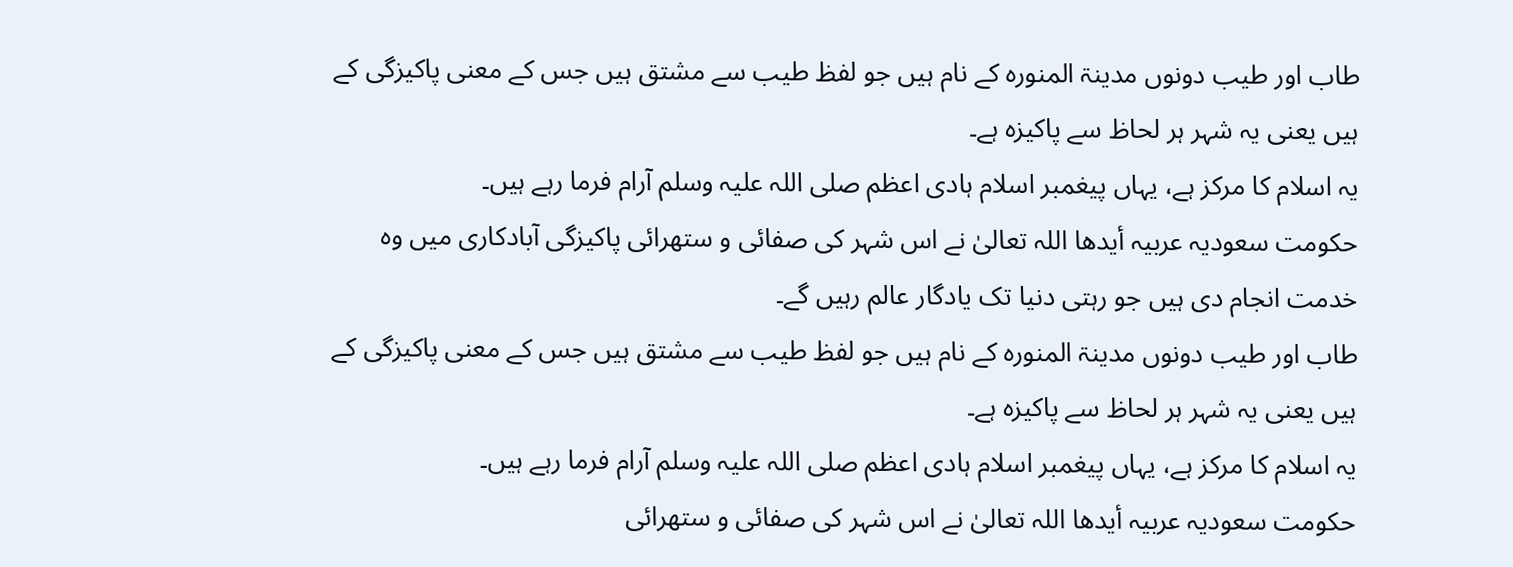طاب اور طیب دونوں مدینۃ المنورہ کے نام ہیں جو لفظ طیب سے مشتق ہیں جس کے معنی پاکیزگی کے ہیں یعنی یہ شہر ہر لحاظ سے پاکیزہ ہے۔
یہ اسلام کا مرکز ہے، یہاں پیغمبر اسلام ہادی اعظم صلی اللہ علیہ وسلم آرام فرما رہے ہیں۔
حکومت سعودیہ عربیہ أیدها اللہ تعالیٰ نے اس شہر کی صفائی و ستھرائی پاکیزگی آبادکاری میں وہ خدمت انجام دی ہیں جو رہتی دنیا تک یادگار عالم رہیں گے۔
طاب اور طیب دونوں مدینۃ المنورہ کے نام ہیں جو لفظ طیب سے مشتق ہیں جس کے معنی پاکیزگی کے ہیں یعنی یہ شہر ہر لحاظ سے پاکیزہ ہے۔
یہ اسلام کا مرکز ہے، یہاں پیغمبر اسلام ہادی اعظم صلی اللہ علیہ وسلم آرام فرما رہے ہیں۔
حکومت سعودیہ عربیہ أیدها اللہ تعالیٰ نے اس شہر کی صفائی و ستھرائی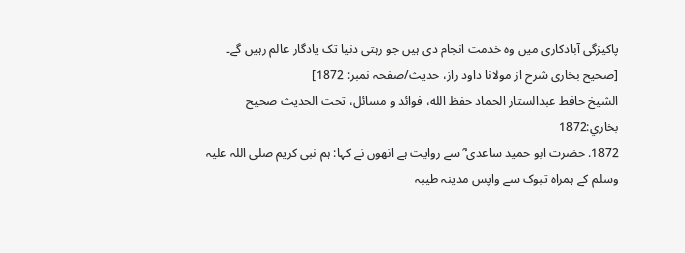پاکیزگی آبادکاری میں وہ خدمت انجام دی ہیں جو رہتی دنیا تک یادگار عالم رہیں گے۔
[صحیح بخاری شرح از مولانا داود راز، حدیث/صفحہ نمبر: 1872]
الشيخ حافط عبدالستار الحماد حفظ الله، فوائد و مسائل، تحت الحديث صحيح بخاري:1872
1872. حضرت ابو حمید ساعدی ؓ سے روایت ہے انھوں نے کہا: ہم نبی کریم صلی اللہ علیہ وسلم کے ہمراہ تبوک سے واپس مدینہ طیبہ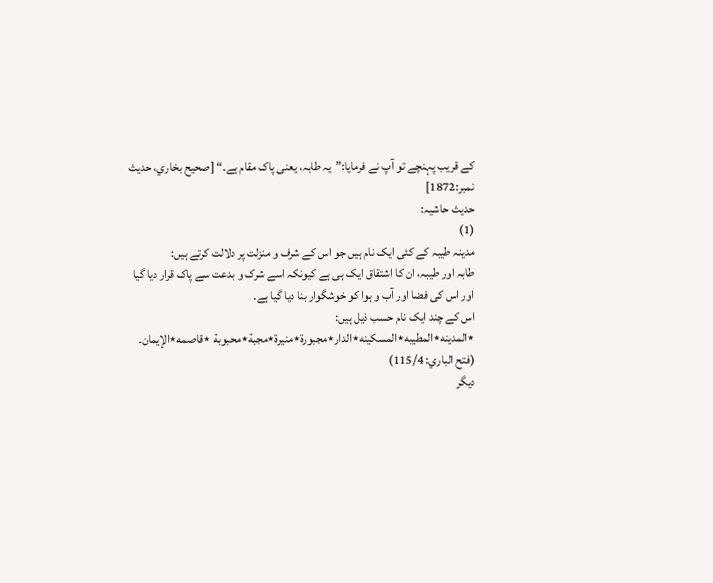کے قریب پہنچے تو آپ نے فرمایا:”یہ طابہ، یعنی پاک مقام ہے۔“ [صحيح بخاري، حديث نمبر:1872]
حدیث حاشیہ:
(1)
مدینہ طیبہ کے کئی ایک نام ہیں جو اس کے شرف و منزلت پر دلالت کرتے ہیں:
طابہ اور طیبہ، ان کا اشتقاق ایک ہی ہے کیونکہ اسے شرک و بدعت سے پاک قرار دیا گیا اور اس کی فضا اور آب و ہوا کو خوشگوار بنا دیا گیا ہے۔
اس کے چند ایک نام حسب ذیل ہیں:
٭المدينه٭المطيبه٭المسكينه٭الدار٭مجبورة٭منيرة٭مجبة٭محبوبة ٭قاصمه٭الإيمان۔
(فتح الباري: 115/4)
دیگر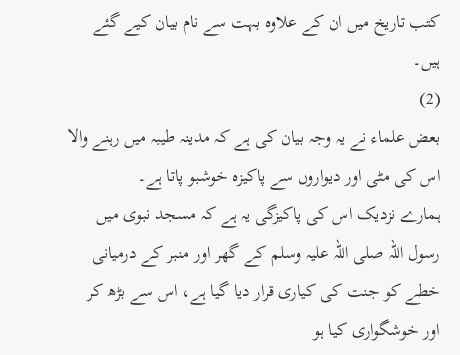کتب تاریخ میں ان کے علاوہ بہت سے نام بیان کیے گئے ہیں۔
(2)
بعض علماء نے یہ وجہ بیان کی ہے کہ مدینہ طیبہ میں رہنے والا اس کی مٹی اور دیواروں سے پاکیزہ خوشبو پاتا ہے۔
ہمارے نزدیک اس کی پاکیزگی یہ ہے کہ مسجد نبوی میں رسول اللہ صلی اللہ علیہ وسلم کے گھر اور منبر کے درمیانی خطے کو جنت کی کیاری قرار دیا گیا ہے، اس سے بڑھ کر اور خوشگواری کیا ہو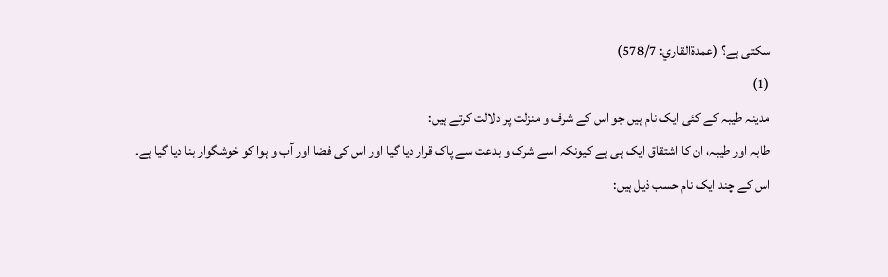سکتی ہے؟ (عمدةالقاري: 578/7)
(1)
مدینہ طیبہ کے کئی ایک نام ہیں جو اس کے شرف و منزلت پر دلالت کرتے ہیں:
طابہ اور طیبہ، ان کا اشتقاق ایک ہی ہے کیونکہ اسے شرک و بدعت سے پاک قرار دیا گیا اور اس کی فضا اور آب و ہوا کو خوشگوار بنا دیا گیا ہے۔
اس کے چند ایک نام حسب ذیل ہیں: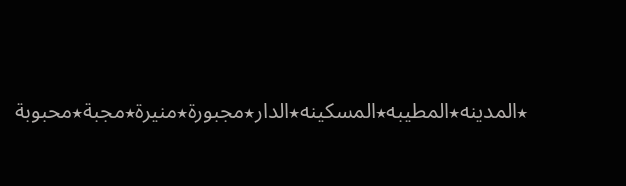٭المدينه٭المطيبه٭المسكينه٭الدار٭مجبورة٭منيرة٭مجبة٭محبوبة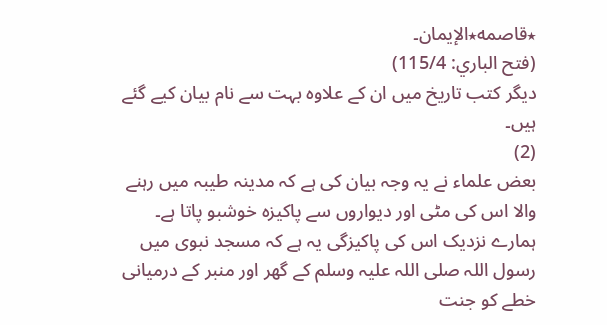٭قاصمه٭الإيمان۔
(فتح الباري: 115/4)
دیگر کتب تاریخ میں ان کے علاوہ بہت سے نام بیان کیے گئے ہیں۔
(2)
بعض علماء نے یہ وجہ بیان کی ہے کہ مدینہ طیبہ میں رہنے والا اس کی مٹی اور دیواروں سے پاکیزہ خوشبو پاتا ہے۔
ہمارے نزدیک اس کی پاکیزگی یہ ہے کہ مسجد نبوی میں رسول اللہ صلی اللہ علیہ وسلم کے گھر اور منبر کے درمیانی خطے کو جنت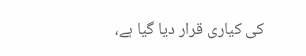کی کیاری قرار دیا گیا ہے،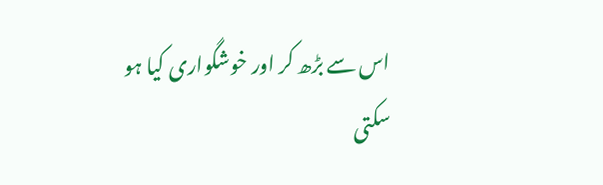اس سے بڑھ کر اور خوشگواری کیا ہو سکتی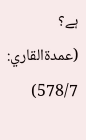ہے؟ (عمدةالقاري: 578/7)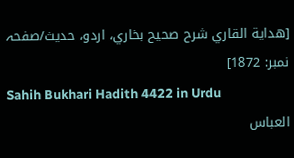[هداية القاري شرح صحيح بخاري، اردو، حدیث/صفحہ نمبر: 1872]
Sahih Bukhari Hadith 4422 in Urdu
العباس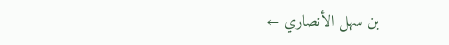بن سهل الأنصاري ←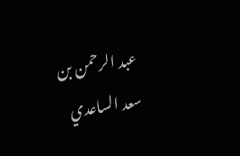عبد الرحمن بن سعد الساعدي